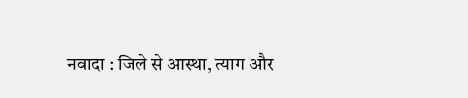नवादा : जिले से आस्था, त्याग और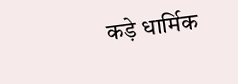कड़े धार्मिक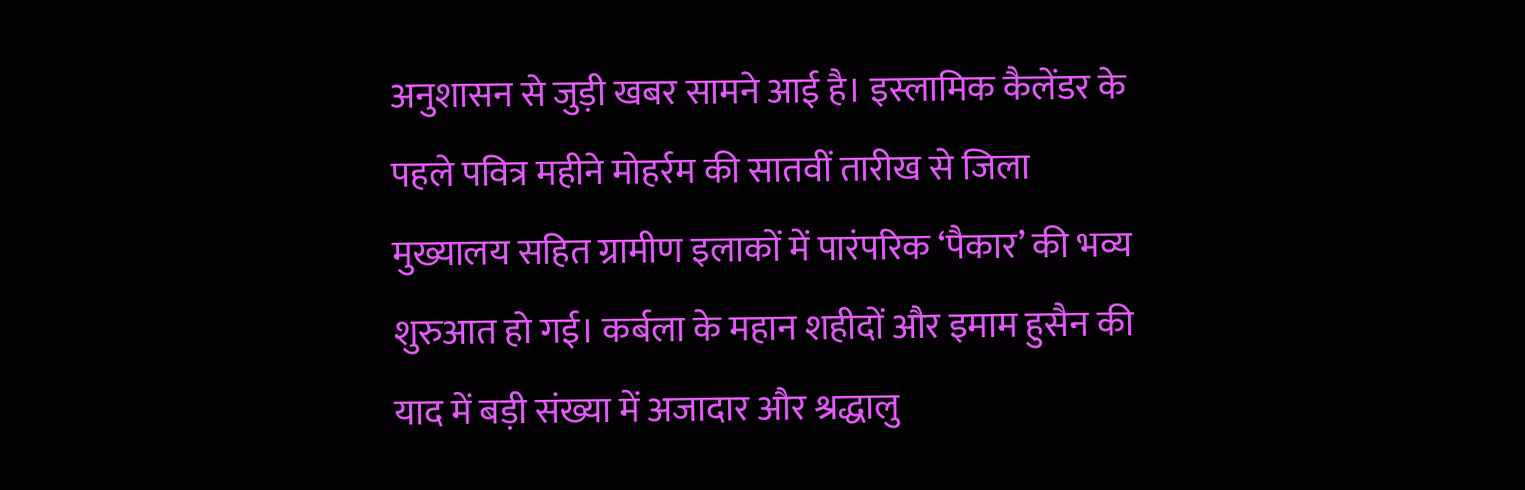अनुशासन से जुड़ी खबर सामने आई है। इस्लामिक कैलेंडर के पहले पवित्र महीने मोहर्रम की सातवीं तारीख से जिला मुख्यालय सहित ग्रामीण इलाकों में पारंपरिक ‘पैकार’ की भव्य शुरुआत हो गई। कर्बला के महान शहीदों और इमाम हुसैन की याद में बड़ी संख्या में अजादार और श्रद्धालु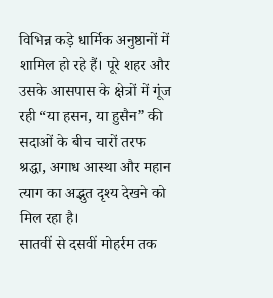विभिन्न कड़े धार्मिक अनुष्ठानों में शामिल हो रहे हैं। पूरे शहर और उसके आसपास के क्षेत्रों में गूंज रही “या हसन, या हुसैन” की सदाओं के बीच चारों तरफ श्रद्धा, अगाध आस्था और महान त्याग का अद्भुत दृश्य देखने को मिल रहा है।
सातवीं से दसवीं मोहर्रम तक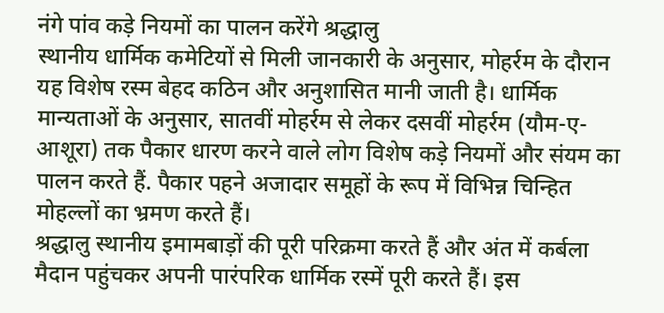नंगे पांव कड़े नियमों का पालन करेंगे श्रद्धालु
स्थानीय धार्मिक कमेटियों से मिली जानकारी के अनुसार, मोहर्रम के दौरान यह विशेष रस्म बेहद कठिन और अनुशासित मानी जाती है। धार्मिक मान्यताओं के अनुसार, सातवीं मोहर्रम से लेकर दसवीं मोहर्रम (यौम-ए-आशूरा) तक पैकार धारण करने वाले लोग विशेष कड़े नियमों और संयम का पालन करते हैं. पैकार पहने अजादार समूहों के रूप में विभिन्न चिन्हित मोहल्लों का भ्रमण करते हैं।
श्रद्धालु स्थानीय इमामबाड़ों की पूरी परिक्रमा करते हैं और अंत में कर्बला मैदान पहुंचकर अपनी पारंपरिक धार्मिक रस्में पूरी करते हैं। इस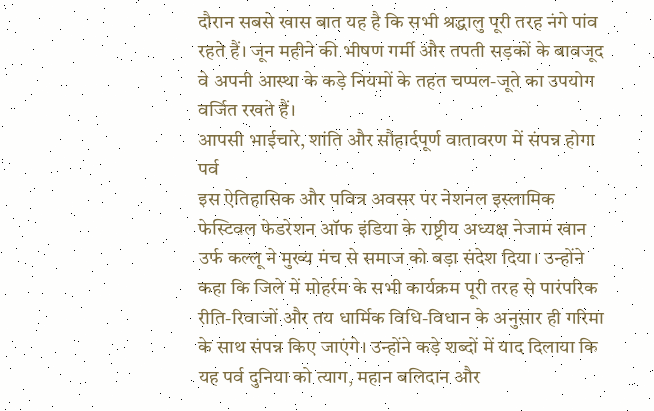दौरान सबसे खास बात यह है कि सभी श्रद्धालु पूरी तरह नंगे पांव रहते हैं। जून महीने की भीषण गर्मी और तपती सड़कों के बावजूद वे अपनी आस्था के कड़े नियमों के तहत चप्पल-जूते का उपयोग वर्जित रखते हैं।
आपसी भाईचारे, शांति और सौहार्दपूर्ण वातावरण में संपन्न होगा पर्व
इस ऐतिहासिक और पवित्र अवसर पर नेशनल इस्लामिक फेस्टिवल फेडरेशन ऑफ इंडिया के राष्ट्रीय अध्यक्ष नेजाम खान उर्फ कल्लू ने मुख्य मंच से समाज को बड़ा संदेश दिया। उन्होंने कहा कि जिले में मोहर्रम के सभी कार्यक्रम पूरी तरह से पारंपरिक रीति-रिवाजों और तय धार्मिक विधि-विधान के अनुसार ही गरिमा के साथ संपन्न किए जाएंगे। उन्होंने कड़े शब्दों में याद दिलाया कि यह पर्व दुनिया को त्याग, महान बलिदान और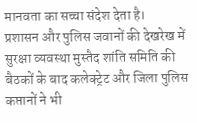मानवता का सच्चा संदेश देता है।
प्रशासन और पुलिस जवानों की देखरेख में सुरक्षा व्यवस्था मुस्तैद शांति समिति की बैठकों के बाद कलेक्ट्रेट और जिला पुलिस कप्तानों ने भी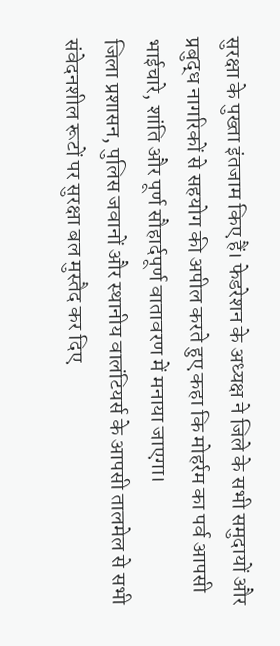सुरक्षा के पुख्ता इंतजाम किए हैं। फेडरेशन के अध्यक्ष ने जिले के सभी समुदायों और प्रबुद्ध नागरिकों से सहयोग की अपील करते हुए कहा कि मोहर्रम का पर्व आपसी भाईचारे, शांति और पूर्ण सौहार्दपूर्ण वातावरण में मनाया जाएगा।
जिला प्रशासन, पुलिस जवानों और स्थानीय वालंटियर्स के आपसी तालमेल से सभी संवेदनशील रूटों पर सुरक्षा बल मुस्तैद कर दिए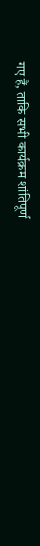गए हैं, ताकि सभी कार्यक्रम शांतिपूर्ण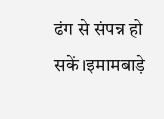ढंग से संपन्न हो सकें।इमामबाड़े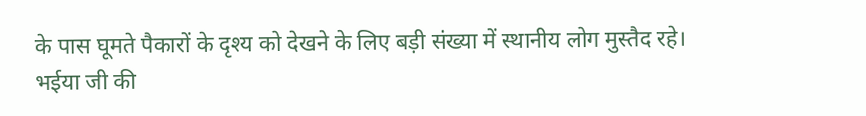के पास घूमते पैकारों के दृश्य को देखने के लिए बड़ी संख्या में स्थानीय लोग मुस्तैद रहे।
भईया जी की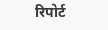रिपोर्ट